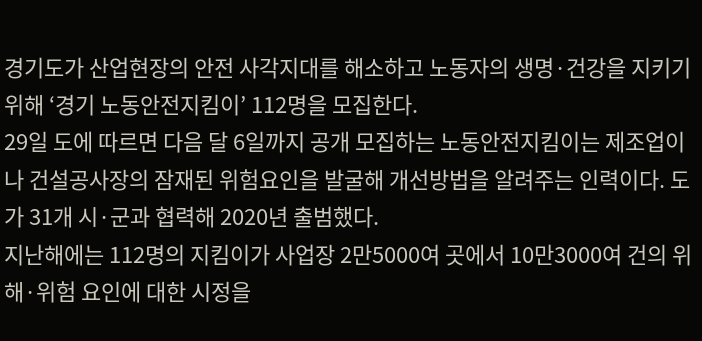경기도가 산업현장의 안전 사각지대를 해소하고 노동자의 생명·건강을 지키기 위해 ‘경기 노동안전지킴이’ 112명을 모집한다.
29일 도에 따르면 다음 달 6일까지 공개 모집하는 노동안전지킴이는 제조업이나 건설공사장의 잠재된 위험요인을 발굴해 개선방법을 알려주는 인력이다. 도가 31개 시·군과 협력해 2020년 출범했다.
지난해에는 112명의 지킴이가 사업장 2만5000여 곳에서 10만3000여 건의 위해·위험 요인에 대한 시정을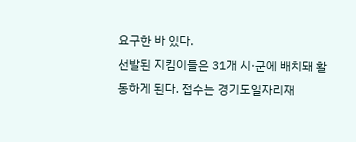요구한 바 있다.
선발된 지킴이들은 31개 시·군에 배치돼 활동하게 된다. 접수는 경기도일자리재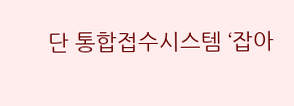단 통합접수시스템 ‘잡아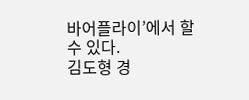바어플라이’에서 할 수 있다.
김도형 경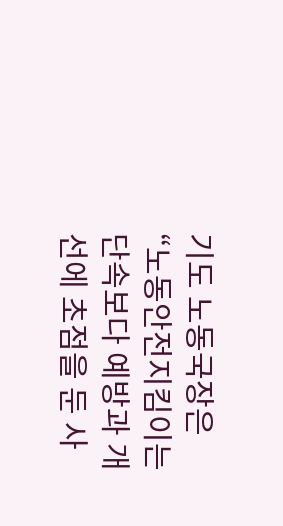기도 노동국장은 “노동안전지킴이는 단속보다 예방과 개선에 초점을 둔 사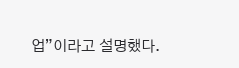업”이라고 설명했다.